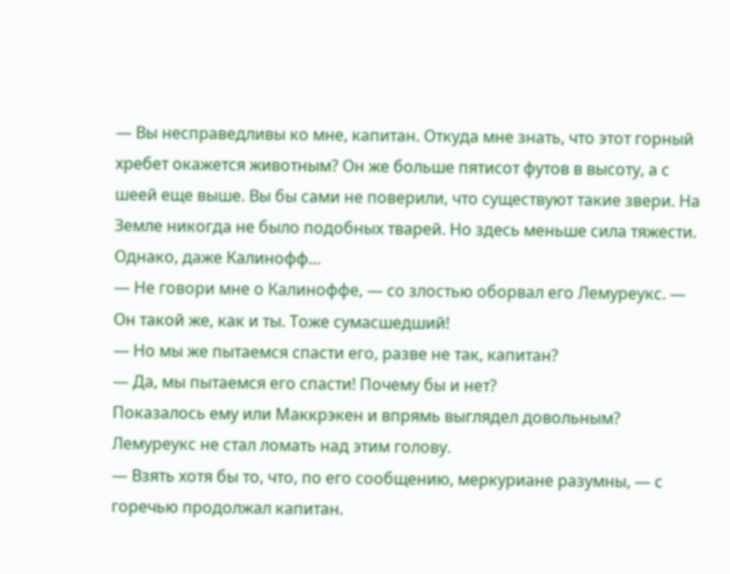— Вы несправедливы ко мне, капитан. Откуда мне знать, что этот горный хребет окажется животным? Он же больше пятисот футов в высоту, а с шеей еще выше. Вы бы сами не поверили, что существуют такие звери. На Земле никогда не было подобных тварей. Но здесь меньше сила тяжести. Однако, даже Калинофф…
— Не говори мне о Калиноффе, — со злостью оборвал его Лемуреукс. — Он такой же, как и ты. Тоже сумасшедший!
— Но мы же пытаемся спасти его, разве не так, капитан?
— Да, мы пытаемся его спасти! Почему бы и нет?
Показалось ему или Маккрэкен и впрямь выглядел довольным? Лемуреукс не стал ломать над этим голову.
— Взять хотя бы то, что, по его сообщению, меркуриане разумны, — с горечью продолжал капитан.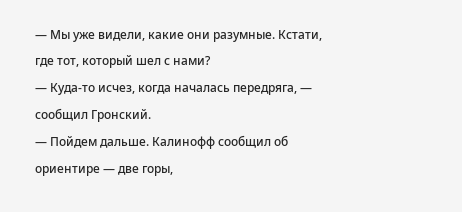— Мы уже видели, какие они разумные. Кстати, где тот, который шел с нами?
— Куда-то исчез, когда началась передряга, — сообщил Гронский.
— Пойдем дальше. Калинофф сообщил об ориентире — две горы,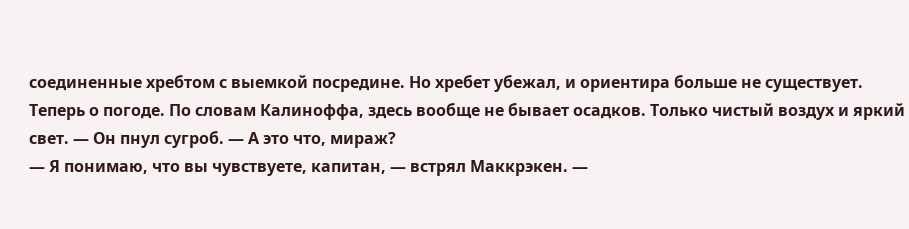соединенные хребтом с выемкой посредине. Но хребет убежал, и ориентира больше не существует. Теперь о погоде. По словам Калиноффа, здесь вообще не бывает осадков. Только чистый воздух и яркий свет. — Он пнул сугроб. — А это что, мираж?
— Я понимаю, что вы чувствуете, капитан, — встрял Маккрэкен. —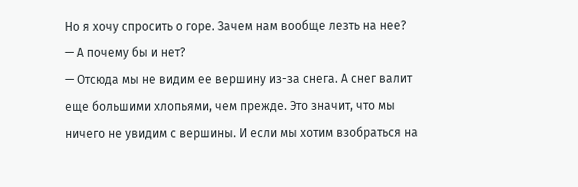Но я хочу спросить о горе. Зачем нам вообще лезть на нее?
— А почему бы и нет?
— Отсюда мы не видим ее вершину из-за снега. А снег валит еще большими хлопьями, чем прежде. Это значит, что мы ничего не увидим с вершины. И если мы хотим взобраться на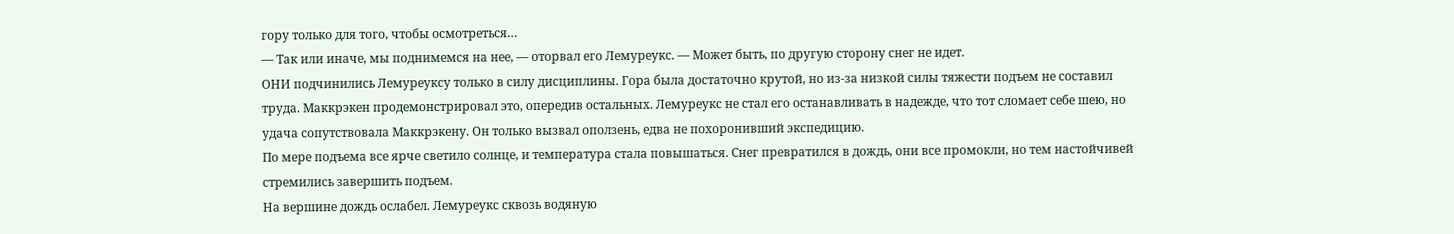гору только для того, чтобы осмотреться…
— Так или иначе, мы поднимемся на нее, — оторвал его Лемуреукс. — Может быть, по другую сторону снег не идет.
ОНИ подчинились Лемуреуксу только в силу дисциплины. Гора была достаточно крутой, но из-за низкой силы тяжести подъем не составил труда. Маккрэкен продемонстрировал это, опередив остальных. Лемуреукс не стал его останавливать в надежде, что тот сломает себе шею, но удача сопутствовала Маккрэкену. Он только вызвал оползень, едва не похоронивший экспедицию.
По мере подъема все ярче светило солнце, и температура стала повышаться. Снег превратился в дождь, они все промокли, но тем настойчивей стремились завершить подъем.
На вершине дождь ослабел. Лемуреукс сквозь водяную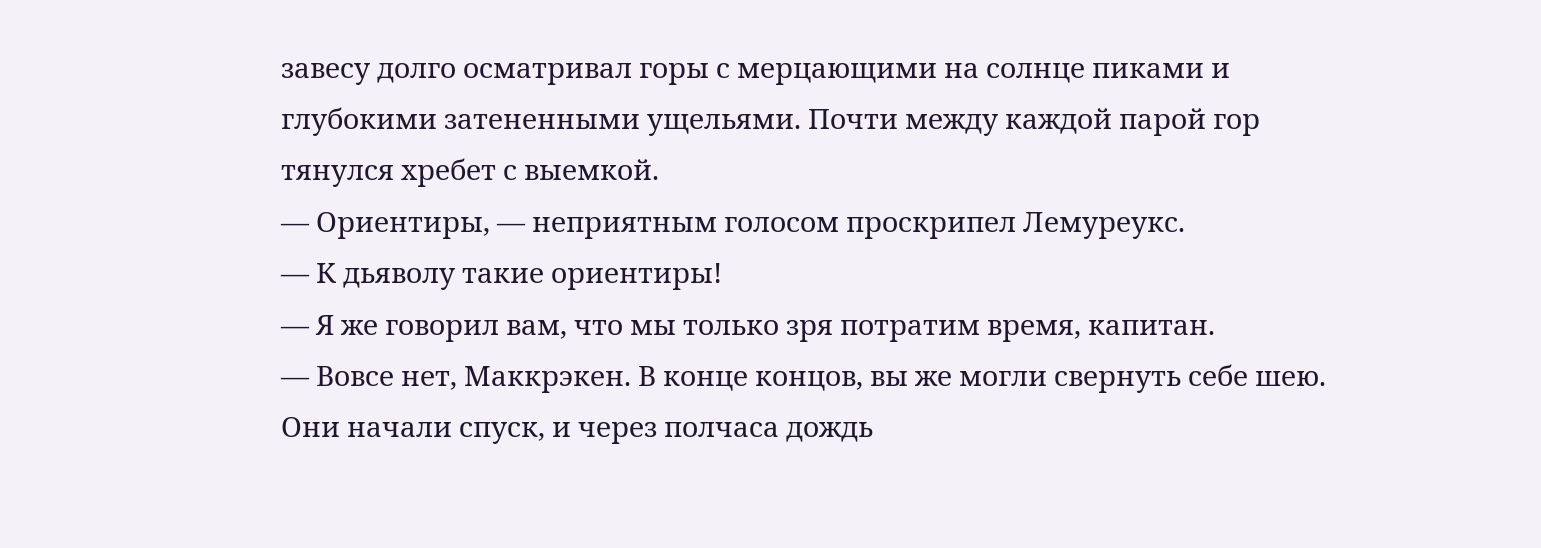завесу долго осматривал горы с мерцающими на солнце пиками и глубокими затененными ущельями. Почти между каждой парой гор тянулся хребет с выемкой.
— Ориентиры, — неприятным голосом проскрипел Лемуреукс.
— К дьяволу такие ориентиры!
— Я же говорил вам, что мы только зря потратим время, капитан.
— Вовсе нет, Маккрэкен. В конце концов, вы же могли свернуть себе шею.
Они начали спуск, и через полчаса дождь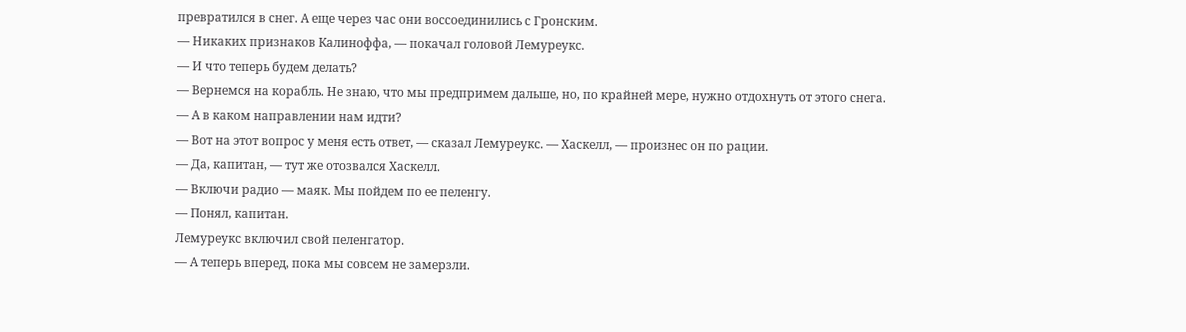превратился в снег. А еще через час они воссоединились с Гронским.
— Никаких признаков Калиноффа, — покачал головой Лемуреукс.
— И что теперь будем делать?
— Вернемся на корабль. Не знаю, что мы предпримем дальше, но, по крайней мере, нужно отдохнуть от этого снега.
— А в каком направлении нам идти?
— Вот на этот вопрос у меня есть ответ, — сказал Лемуреукс. — Хаскелл, — произнес он по рации.
— Да, капитан, — тут же отозвался Хаскелл.
— Включи радио — маяк. Мы пойдем по ее пеленгу.
— Понял, капитан.
Лемуреукс включил свой пеленгатор.
— А теперь вперед, пока мы совсем не замерзли.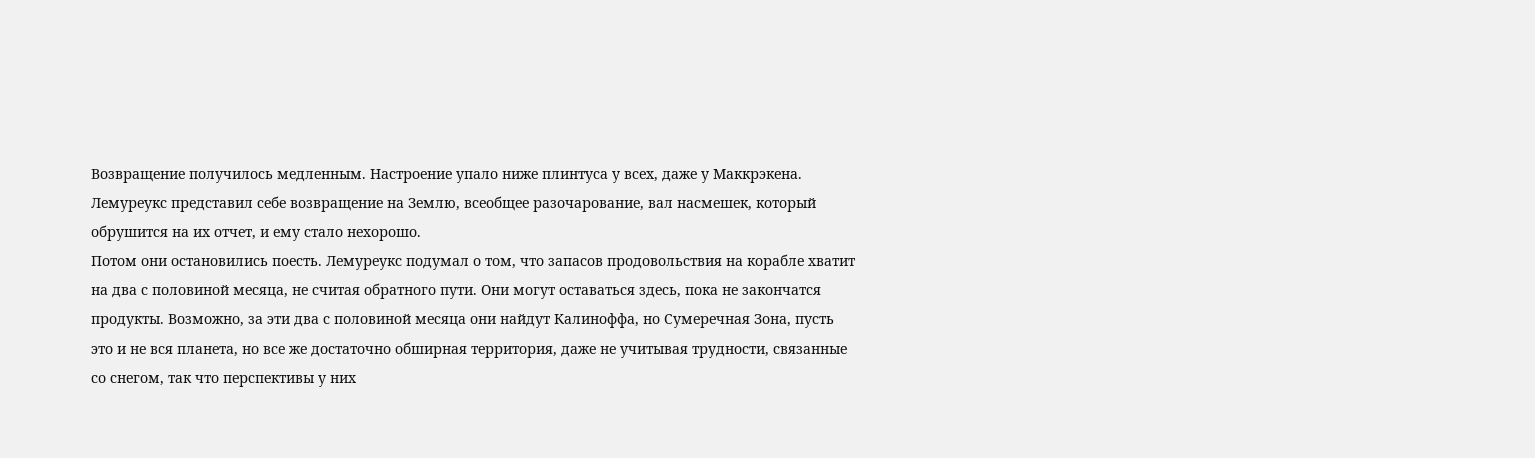Возвращение получилось медленным. Настроение упало ниже плинтуса у всех, даже у Маккрэкена. Лемуреукс представил себе возвращение на Землю, всеобщее разочарование, вал насмешек, который обрушится на их отчет, и ему стало нехорошо.
Потом они остановились поесть. Лемуреукс подумал о том, что запасов продовольствия на корабле хватит на два с половиной месяца, не считая обратного пути. Они могут оставаться здесь, пока не закончатся продукты. Возможно, за эти два с половиной месяца они найдут Калиноффа, но Сумеречная Зона, пусть это и не вся планета, но все же достаточно обширная территория, даже не учитывая трудности, связанные со снегом, так что перспективы у них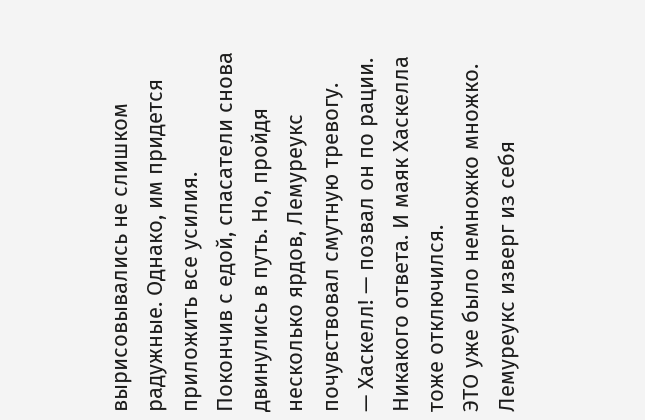вырисовывались не слишком радужные. Однако, им придется приложить все усилия.
Покончив с едой, спасатели снова двинулись в путь. Но, пройдя несколько ярдов, Лемуреукс почувствовал смутную тревогу.
— Хаскелл! — позвал он по рации.
Никакого ответа. И маяк Хаскелла тоже отключился.
ЭТО уже было немножко множко. Лемуреукс изверг из себя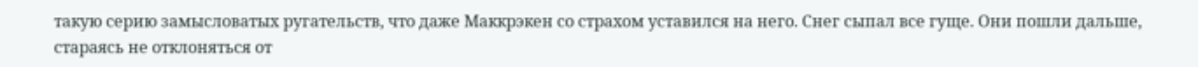такую серию замысловатых ругательств, что даже Маккрэкен со страхом уставился на него. Снег сыпал все гуще. Они пошли дальше, стараясь не отклоняться от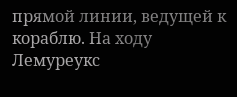прямой линии, ведущей к кораблю. На ходу Лемуреукс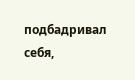подбадривал себя,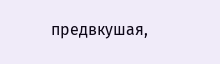предвкушая,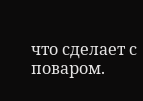что сделает с поваром.